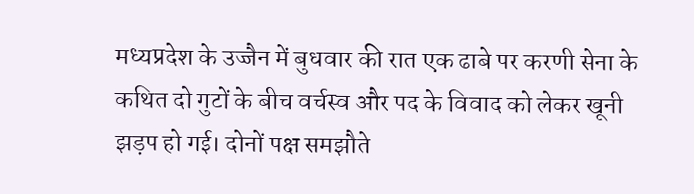मध्यप्रदेश के उज्जैन में बुधवार की रात एक ढाबे पर करणी सेना के कथित दो गुटों के बीच वर्चस्व और पद के विवाद को लेकर खूनी झड़प हो गई। दोनों पक्ष समझौते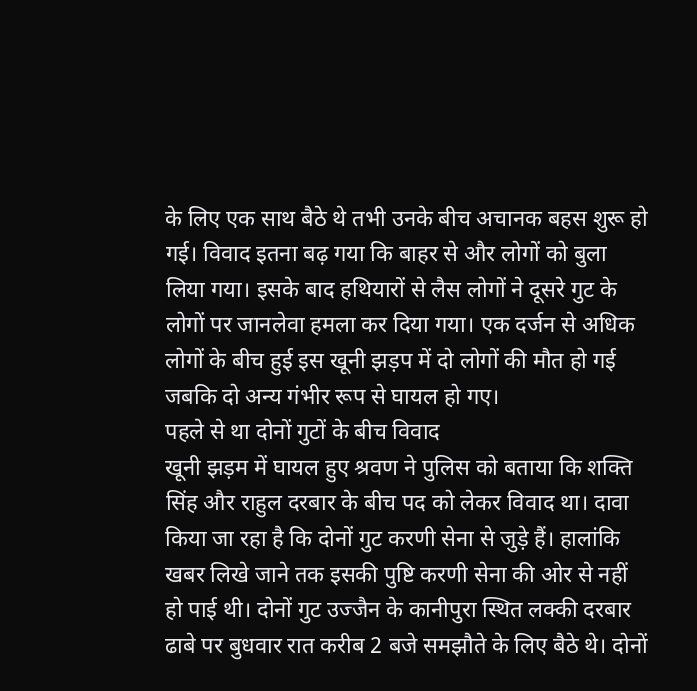के लिए एक साथ बैठे थे तभी उनके बीच अचानक बहस शुरू हो गई। विवाद इतना बढ़ गया कि बाहर से और लोगों को बुला लिया गया। इसके बाद हथियारों से लैस लोगों ने दूसरे गुट के लोगों पर जानलेवा हमला कर दिया गया। एक दर्जन से अधिक लोगों के बीच हुई इस खूनी झड़प में दो लोगों की मौत हो गई जबकि दो अन्य गंभीर रूप से घायल हो गए।
पहले से था दोनों गुटों के बीच विवाद
खूनी झड़म में घायल हुए श्रवण ने पुलिस को बताया कि शक्ति सिंह और राहुल दरबार के बीच पद को लेकर विवाद था। दावा किया जा रहा है कि दोनों गुट करणी सेना से जुड़े हैं। हालांकि खबर लिखे जाने तक इसकी पुष्टि करणी सेना की ओर से नहीं हो पाई थी। दोनों गुट उज्जैन के कानीपुरा स्थित लक्की दरबार ढाबे पर बुधवार रात करीब 2 बजे समझौते के लिए बैठे थे। दोनों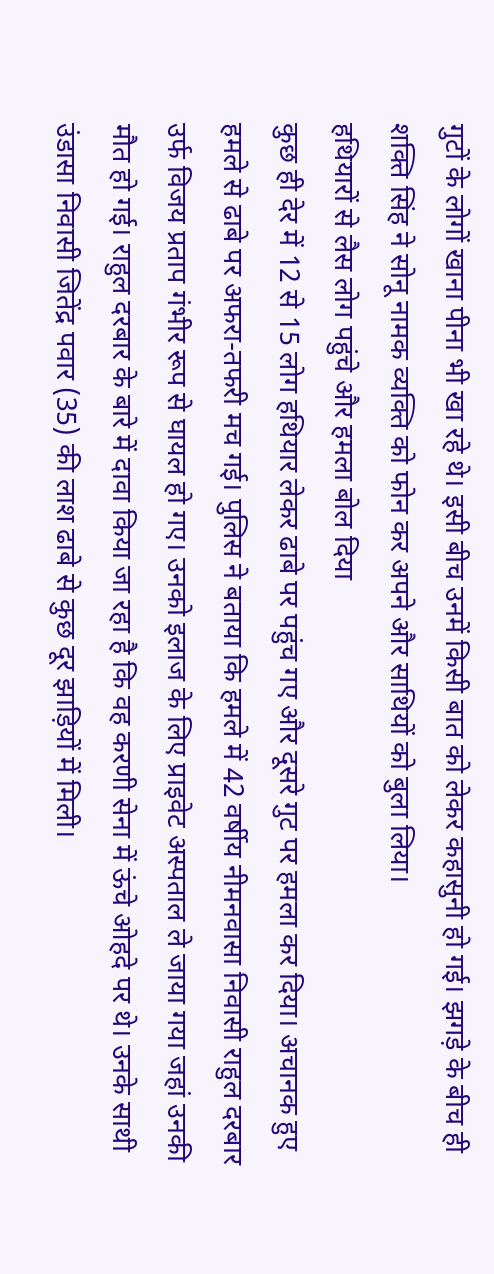गुटों के लोगों खाना पीना भी खा रहे थे। इसी बीच उनमें किसी बात को लेकर कहासुनी हो गई। झगड़े के बीच ही शक्ति सिंह ने सोनू नामक व्यक्ति को फोन कर अपने और साथियों को बुला लिया।
हथियारों से लैस लोग पहुंचे और हमला बोल दिया
कुछ ही देर में 12 से 15 लोग हथियार लेकर ढाबे पर पहुंच गए और दूसरे गुट पर हमला कर दिया। अचानक हुए हमले से ढाबे पर अफरा-तफरी मच गई। पुलिस ने बताया कि हमले में 42 वर्षीय नीमनवासा निवासी राहुल दरबार उर्फ विजय प्रताप गंभीर रूप से घायल हो गए। उनको इलाज के लिए प्राइवेट अस्पताल ले जाया गया जहां उनकी मौत हो गई। राहुल दरबार के बारे में दावा किया जा रहा है कि वह करणी सेना में ऊंचे ओहदे पर थे। उनके साथी उंडासा निवासी जितेंद्र पवार (35) की लाश ढाबे से कुछ दूर झाड़ियों में मिली।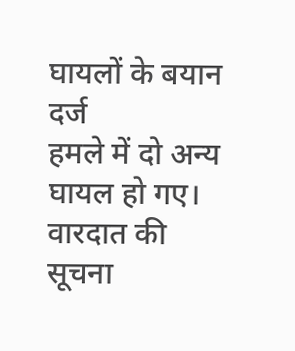घायलों के बयान दर्ज
हमले में दो अन्य घायल हो गए। वारदात की सूचना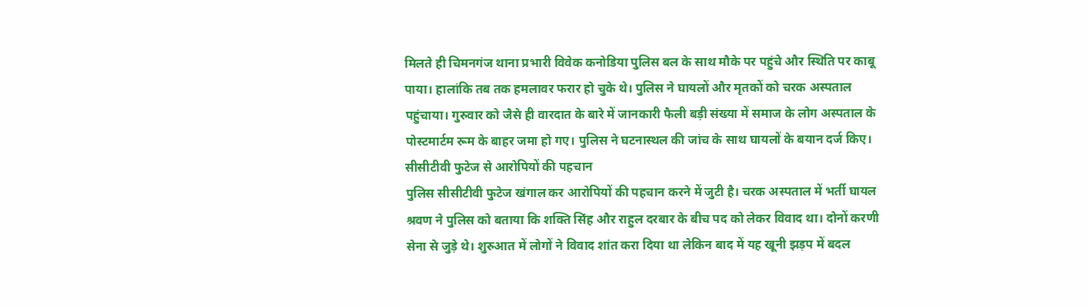मिलते ही चिमनगंज थाना प्रभारी विवेक कनोडिया पुलिस बल के साथ मौके पर पहुंचे और स्थिति पर काबू पाया। हालांकि तब तक हमलावर फरार हो चुके थे। पुलिस ने घायलों और मृतकों को चरक अस्पताल पहुंचाया। गुरुवार को जैसे ही वारदात के बारे में जानकारी फैली बड़ी संख्या में समाज के लोग अस्पताल के पोस्टमार्टम रूम के बाहर जमा हो गए। पुलिस ने घटनास्थल की जांच के साथ घायलों के बयान दर्ज किए।
सीसीटीवी फुटेज से आरोपियों की पहचान
पुलिस सीसीटीवी फुटेज खंगाल कर आरोपियों की पहचान करने में जुटी है। चरक अस्पताल में भर्ती घायल श्रवण ने पुलिस को बताया कि शक्ति सिंह और राहुल दरबार के बीच पद को लेकर विवाद था। दोनों करणी सेना से जुड़े थे। शुरुआत में लोगों ने विवाद शांत करा दिया था लेकिन बाद में यह खूनी झड़प में बदल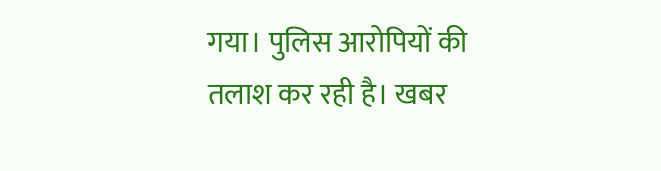गया। पुलिस आरोपियों की तलाश कर रही है। खबर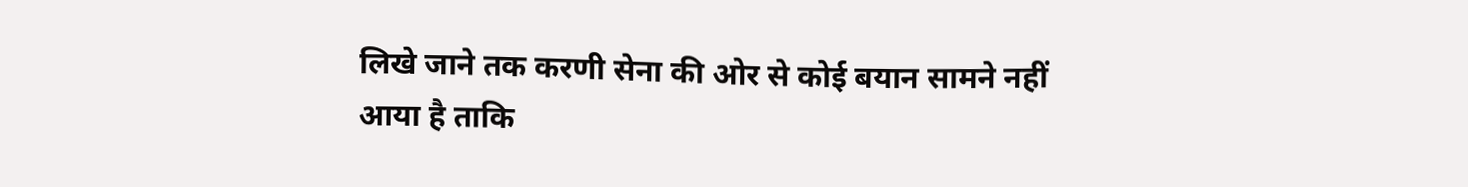लिखे जाने तक करणी सेना की ओर से कोई बयान सामने नहीं आया है ताकि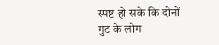स्पष्ट हो सके कि दोनों गुट के लोग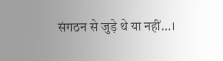संगठन से जुड़े थे या नहीं…।